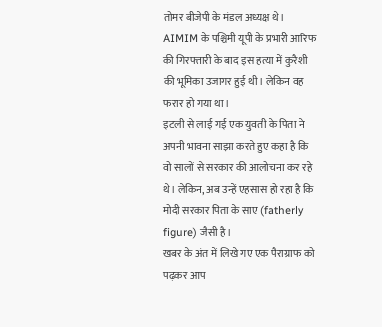तोमर बीजेपी के मंडल अध्यक्ष थे। AIMIM के पश्चिमी यूपी के प्रभारी आरिफ की गिरफ्तारी के बाद इस हत्या में कुरैशी की भूमिका उजागर हुई थी। लेकिन वह फरार हो गया था।
इटली से लाई गई एक युवती के पिता ने अपनी भावना साझा करते हुए कहा है कि वो सालों से सरकार की आलोचना कर रहे थे। लेकिन, अब उन्हें एहसास हो रहा है कि मोदी सरकार पिता के साए (fatherly figure) जैसी है।
खबर के अंत में लिखे गए एक पैराग्राफ को पढ़कर आप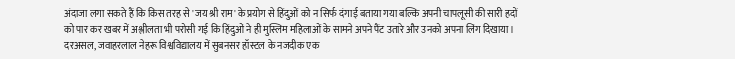अंदाजा लगा सकते हैं कि किस तरह से 'जय श्री राम' के प्रयोग से हिंदुओं को न सिर्फ दंगाई बताया गया बल्कि अपनी चापलूसी की सारी हदों को पार कर खबर में अश्लीलता भी परोसी गई कि हिंदुओं ने ही मुस्लिम महिलाओं के सामने अपने पैंट उतारे और उनको अपना लिंग दिखाया।
दरअसल, जवाहरलाल नेहरू विश्वविद्यालय में सुबनसर हॉस्टल के नजदीक एक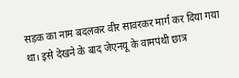सड़क का नाम बदलकर वीर सावरकर मार्ग कर दिया गया था। इसे देखने के बाद जेएनयू के वामपंथी छात्र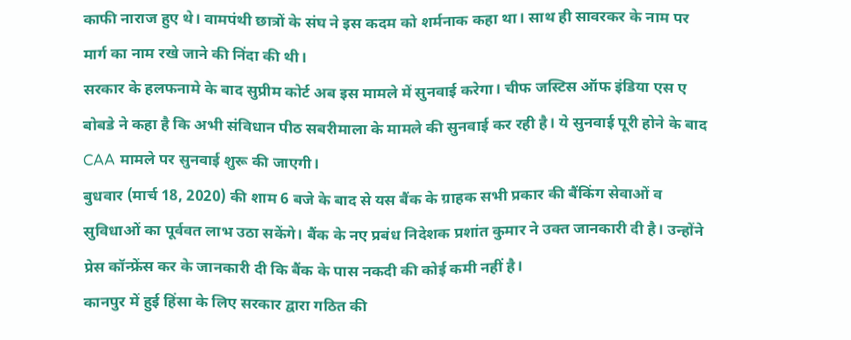काफी नाराज हुए थे। वामपंथी छात्रों के संघ ने इस कदम को शर्मनाक कहा था। साथ ही सावरकर के नाम पर मार्ग का नाम रखे जाने की निंदा की थी।
सरकार के हलफनामे के बाद सुप्रीम कोर्ट अब इस मामले में सुनवाई करेगा। चीफ जस्टिस ऑफ इंडिया एस ए बोबडे ने कहा है कि अभी संविधान पीठ सबरीमाला के मामले की सुनवाई कर रही है। ये सुनवाई पूरी होने के बाद CAA मामले पर सुनवाई शुरू की जाएगी।
बुधवार (मार्च 18, 2020) की शाम 6 बजे के बाद से यस बैंक के ग्राहक सभी प्रकार की बैंकिंग सेवाओं व सुविधाओं का पूर्ववत लाभ उठा सकेंगे। बैंक के नए प्रबंध निदेशक प्रशांत कुमार ने उक्त जानकारी दी है। उन्होंने प्रेस कॉन्फ्रेंस कर के जानकारी दी कि बैंक के पास नकदी की कोई कमी नहीं है।
कानपुर में हुई हिंसा के लिए सरकार द्वारा गठित की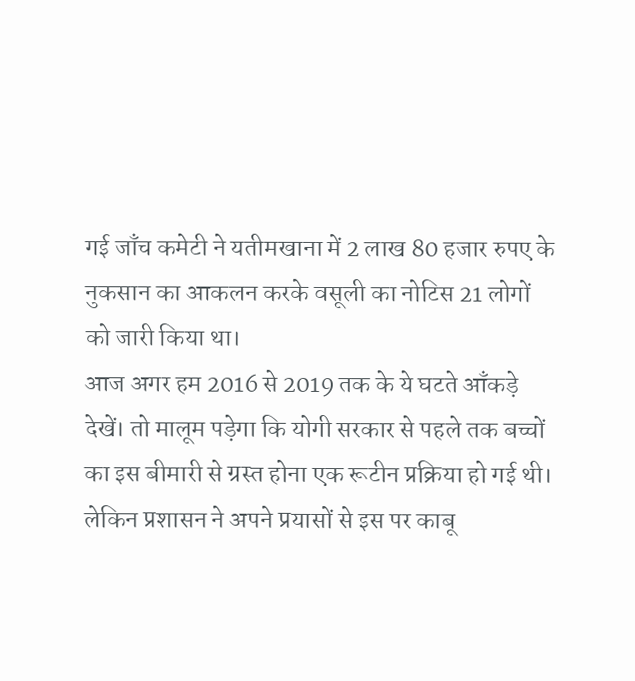गई जाँच कमेटी ने यतीमखाना में 2 लाख 80 हजार रुपए के नुकसान का आकलन करके वसूली का नोटिस 21 लोगों को जारी किया था।
आज अगर हम 2016 से 2019 तक के ये घटते आँकड़े देखें। तो मालूम पड़ेगा कि योगी सरकार से पहले तक बच्चों का इस बीमारी से ग्रस्त होना एक रूटीन प्रक्रिया हो गई थी। लेकिन प्रशासन ने अपने प्रयासों से इस पर काबू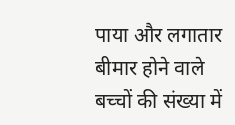पाया और लगातार बीमार होने वाले बच्चों की संख्या में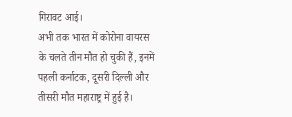गिरावट आई।
अभी तक भारत में कोरोना वायरस के चलते तीन मौत हो चुकी हैं, इनमें पहली कर्नाटक, दूसरी दिल्ली और तीसरी मौत महाराष्ट्र में हुई है।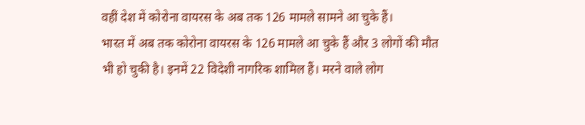वहीं देश में कोरोना वायरस के अब तक 126 मामले सामने आ चुके हैं।
भारत में अब तक कोरोना वायरस के 126 मामले आ चुके हैं और 3 लोगों की मौत भी हो चुकी है। इनमें 22 विदेशी नागरिक शामिल हैं। मरने वाले लोग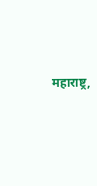महाराष्ट्र,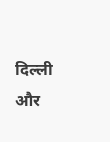दिल्ली और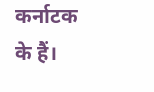कर्नाटक के हैं।